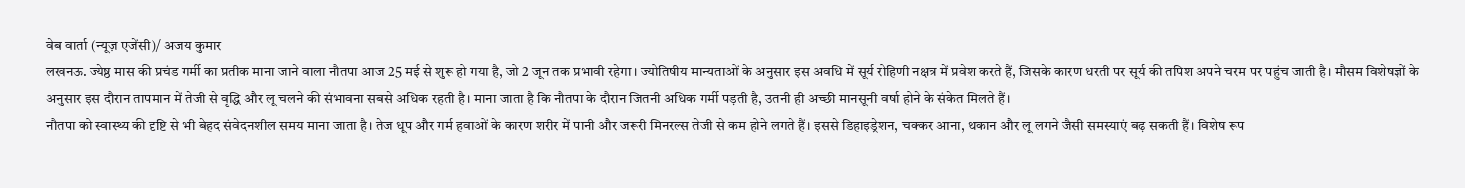वेब वार्ता (न्यूज़ एजेंसी)/ अजय कुमार
लखनऊ. ज्येष्ठ मास की प्रचंड गर्मी का प्रतीक माना जाने वाला नौतपा आज 25 मई से शुरू हो गया है, जो 2 जून तक प्रभावी रहेगा। ज्योतिषीय मान्यताओं के अनुसार इस अवधि में सूर्य रोहिणी नक्षत्र में प्रवेश करते हैं, जिसके कारण धरती पर सूर्य की तपिश अपने चरम पर पहुंच जाती है। मौसम विशेषज्ञों के अनुसार इस दौरान तापमान में तेजी से वृद्धि और लू चलने की संभावना सबसे अधिक रहती है। माना जाता है कि नौतपा के दौरान जितनी अधिक गर्मी पड़ती है, उतनी ही अच्छी मानसूनी वर्षा होने के संकेत मिलते हैं।
नौतपा को स्वास्थ्य की दृष्टि से भी बेहद संवेदनशील समय माना जाता है। तेज धूप और गर्म हवाओं के कारण शरीर में पानी और जरूरी मिनरल्स तेजी से कम होने लगते हैं। इससे डिहाइड्रेशन, चक्कर आना, थकान और लू लगने जैसी समस्याएं बढ़ सकती हैं। विशेष रूप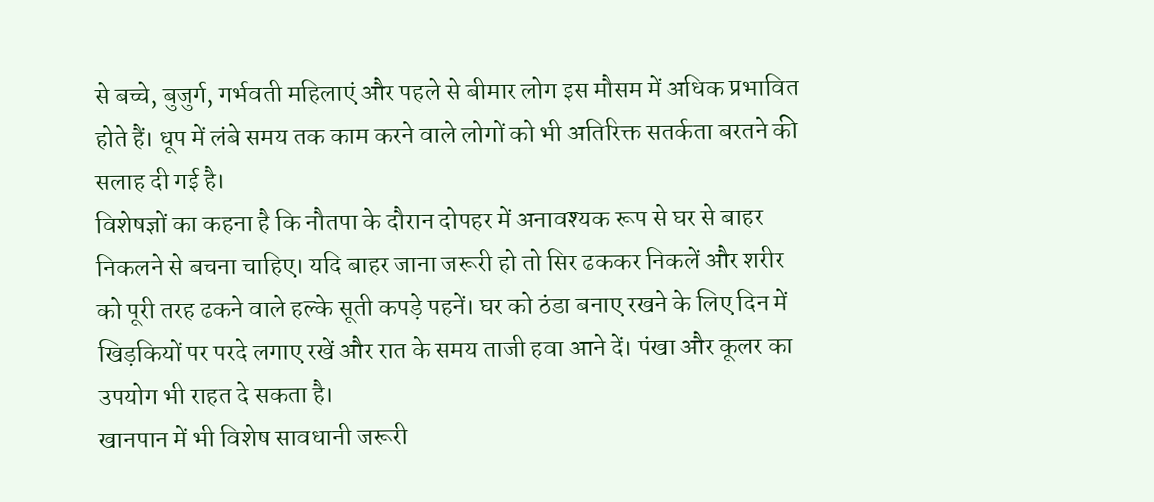से बच्चे, बुजुर्ग, गर्भवती महिलाएं और पहले से बीमार लोग इस मौसम में अधिक प्रभावित होते हैं। धूप में लंबे समय तक काम करने वाले लोगों को भी अतिरिक्त सतर्कता बरतने की सलाह दी गई है।
विशेषज्ञों का कहना है कि नौतपा के दौरान दोपहर में अनावश्यक रूप से घर से बाहर निकलने से बचना चाहिए। यदि बाहर जाना जरूरी हो तो सिर ढककर निकलें और शरीर को पूरी तरह ढकने वाले हल्के सूती कपड़े पहनें। घर को ठंडा बनाए रखने के लिए दिन में खिड़कियों पर परदे लगाए रखें और रात के समय ताजी हवा आने दें। पंखा और कूलर का उपयोग भी राहत दे सकता है।
खानपान में भी विशेष सावधानी जरूरी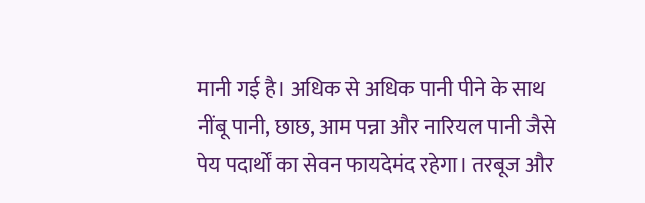मानी गई है। अधिक से अधिक पानी पीने के साथ नींबू पानी, छाछ, आम पन्ना और नारियल पानी जैसे पेय पदार्थों का सेवन फायदेमंद रहेगा। तरबूज और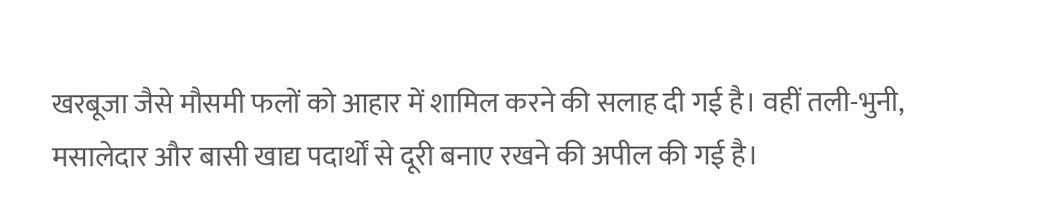खरबूजा जैसे मौसमी फलों को आहार में शामिल करने की सलाह दी गई है। वहीं तली-भुनी, मसालेदार और बासी खाद्य पदार्थों से दूरी बनाए रखने की अपील की गई है।